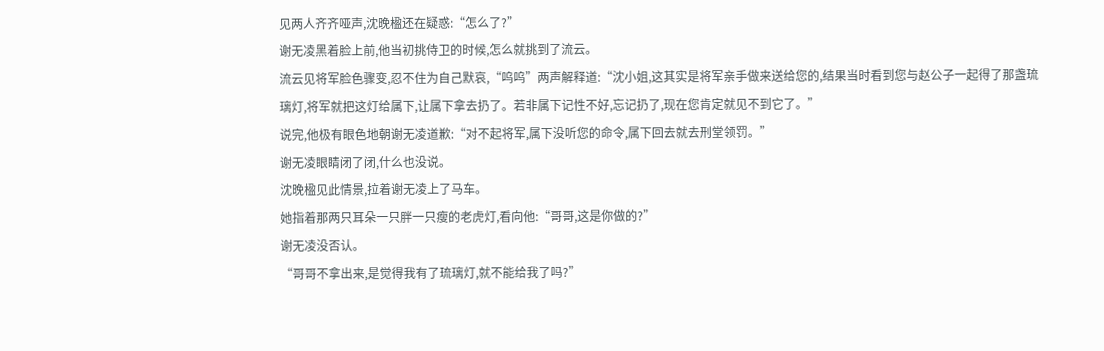见两人齐齐哑声,沈晚楹还在疑惑:“怎么了?”
谢无凌黑着脸上前,他当初挑侍卫的时候,怎么就挑到了流云。
流云见将军脸色骤变,忍不住为自己默哀,“呜呜”两声解释道:“沈小姐,这其实是将军亲手做来送给您的,结果当时看到您与赵公子一起得了那盏琉璃灯,将军就把这灯给属下,让属下拿去扔了。若非属下记性不好,忘记扔了,现在您肯定就见不到它了。”
说完,他极有眼色地朝谢无凌道歉:“对不起将军,属下没听您的命令,属下回去就去刑堂领罚。”
谢无凌眼睛闭了闭,什么也没说。
沈晚楹见此情景,拉着谢无凌上了马车。
她指着那两只耳朵一只胖一只瘦的老虎灯,看向他:“哥哥,这是你做的?”
谢无凌没否认。
“哥哥不拿出来,是觉得我有了琉璃灯,就不能给我了吗?”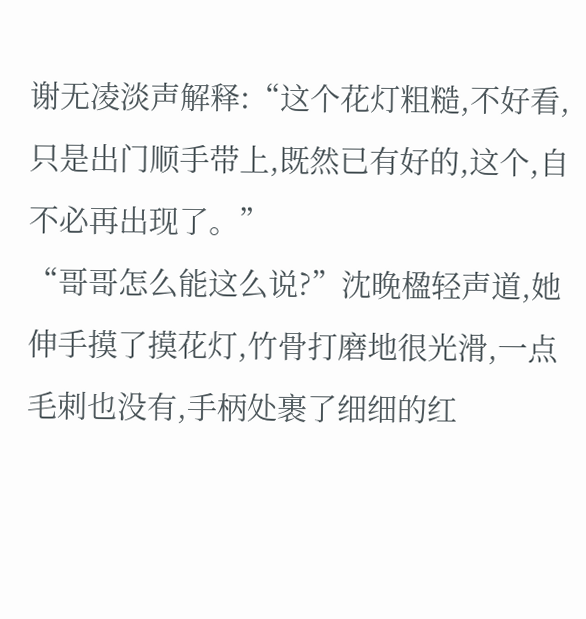谢无凌淡声解释:“这个花灯粗糙,不好看,只是出门顺手带上,既然已有好的,这个,自不必再出现了。”
“哥哥怎么能这么说?”沈晚楹轻声道,她伸手摸了摸花灯,竹骨打磨地很光滑,一点毛刺也没有,手柄处裹了细细的红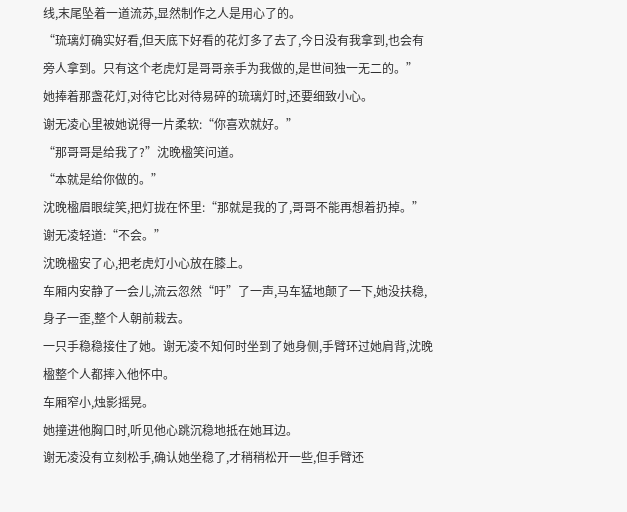线,末尾坠着一道流苏,显然制作之人是用心了的。
“琉璃灯确实好看,但天底下好看的花灯多了去了,今日没有我拿到,也会有旁人拿到。只有这个老虎灯是哥哥亲手为我做的,是世间独一无二的。”
她捧着那盏花灯,对待它比对待易碎的琉璃灯时,还要细致小心。
谢无凌心里被她说得一片柔软:“你喜欢就好。”
“那哥哥是给我了?”沈晚楹笑问道。
“本就是给你做的。”
沈晚楹眉眼绽笑,把灯拢在怀里:“那就是我的了,哥哥不能再想着扔掉。”
谢无凌轻道:“不会。”
沈晚楹安了心,把老虎灯小心放在膝上。
车厢内安静了一会儿,流云忽然“吁”了一声,马车猛地颠了一下,她没扶稳,身子一歪,整个人朝前栽去。
一只手稳稳接住了她。谢无凌不知何时坐到了她身侧,手臂环过她肩背,沈晚楹整个人都摔入他怀中。
车厢窄小,烛影摇晃。
她撞进他胸口时,听见他心跳沉稳地抵在她耳边。
谢无凌没有立刻松手,确认她坐稳了,才稍稍松开一些,但手臂还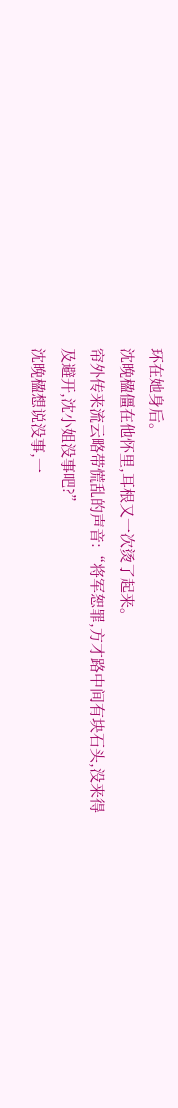环在她身后。
沈晚楹僵在他怀里,耳根又一次烫了起来。
帘外传来流云略带慌乱的声音:“将军恕罪,方才路中间有块石头,没来得及避开,沈小姐没事吧?”
沈晚楹想说没事,一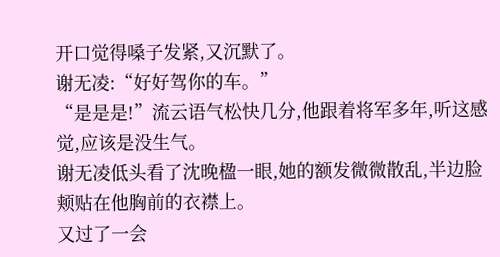开口觉得嗓子发紧,又沉默了。
谢无凌:“好好驾你的车。”
“是是是!”流云语气松快几分,他跟着将军多年,听这感觉,应该是没生气。
谢无凌低头看了沈晚楹一眼,她的额发微微散乱,半边脸颊贴在他胸前的衣襟上。
又过了一会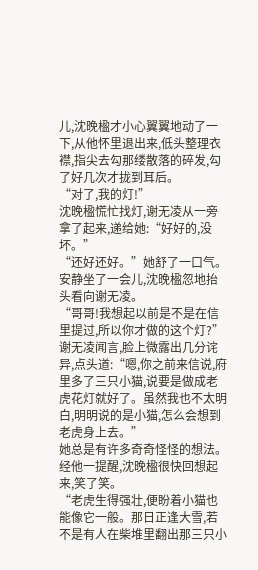儿,沈晚楹才小心翼翼地动了一下,从他怀里退出来,低头整理衣襟,指尖去勾那缕散落的碎发,勾了好几次才拢到耳后。
“对了,我的灯!”
沈晚楹慌忙找灯,谢无凌从一旁拿了起来,递给她:“好好的,没坏。”
“还好还好。”她舒了一口气。
安静坐了一会儿,沈晚楹忽地抬头看向谢无凌。
“哥哥!我想起以前是不是在信里提过,所以你才做的这个灯?”
谢无凌闻言,脸上微露出几分诧异,点头道:“嗯,你之前来信说,府里多了三只小猫,说要是做成老虎花灯就好了。虽然我也不太明白,明明说的是小猫,怎么会想到老虎身上去。”
她总是有许多奇奇怪怪的想法。
经他一提醒,沈晚楹很快回想起来,笑了笑。
“老虎生得强壮,便盼着小猫也能像它一般。那日正逢大雪,若不是有人在柴堆里翻出那三只小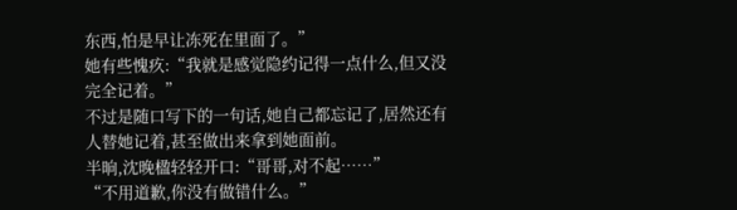东西,怕是早让冻死在里面了。”
她有些愧疚:“我就是感觉隐约记得一点什么,但又没完全记着。”
不过是随口写下的一句话,她自己都忘记了,居然还有人替她记着,甚至做出来拿到她面前。
半晌,沈晚楹轻轻开口:“哥哥,对不起……”
“不用道歉,你没有做错什么。”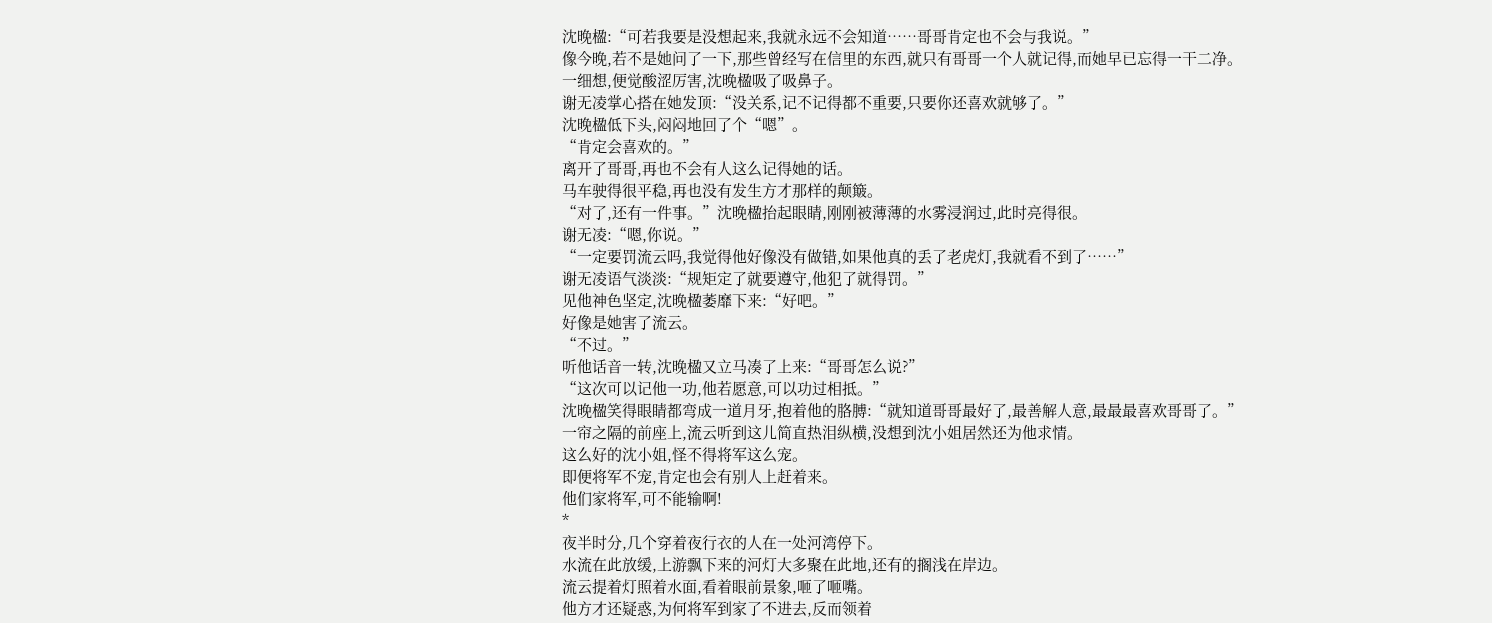沈晚楹:“可若我要是没想起来,我就永远不会知道……哥哥肯定也不会与我说。”
像今晚,若不是她问了一下,那些曾经写在信里的东西,就只有哥哥一个人就记得,而她早已忘得一干二净。
一细想,便觉酸涩厉害,沈晚楹吸了吸鼻子。
谢无凌掌心搭在她发顶:“没关系,记不记得都不重要,只要你还喜欢就够了。”
沈晚楹低下头,闷闷地回了个“嗯”。
“肯定会喜欢的。”
离开了哥哥,再也不会有人这么记得她的话。
马车驶得很平稳,再也没有发生方才那样的颠簸。
“对了,还有一件事。”沈晚楹抬起眼睛,刚刚被薄薄的水雾浸润过,此时亮得很。
谢无凌:“嗯,你说。”
“一定要罚流云吗,我觉得他好像没有做错,如果他真的丢了老虎灯,我就看不到了……”
谢无凌语气淡淡:“规矩定了就要遵守,他犯了就得罚。”
见他神色坚定,沈晚楹萎靡下来:“好吧。”
好像是她害了流云。
“不过。”
听他话音一转,沈晚楹又立马凑了上来:“哥哥怎么说?”
“这次可以记他一功,他若愿意,可以功过相抵。”
沈晚楹笑得眼睛都弯成一道月牙,抱着他的胳膊:“就知道哥哥最好了,最善解人意,最最最喜欢哥哥了。”
一帘之隔的前座上,流云听到这儿简直热泪纵横,没想到沈小姐居然还为他求情。
这么好的沈小姐,怪不得将军这么宠。
即便将军不宠,肯定也会有别人上赶着来。
他们家将军,可不能输啊!
*
夜半时分,几个穿着夜行衣的人在一处河湾停下。
水流在此放缓,上游飘下来的河灯大多聚在此地,还有的搁浅在岸边。
流云提着灯照着水面,看着眼前景象,咂了咂嘴。
他方才还疑惑,为何将军到家了不进去,反而领着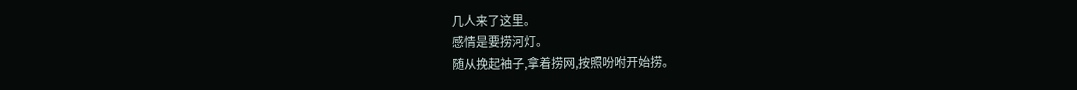几人来了这里。
感情是要捞河灯。
随从挽起袖子,拿着捞网,按照吩咐开始捞。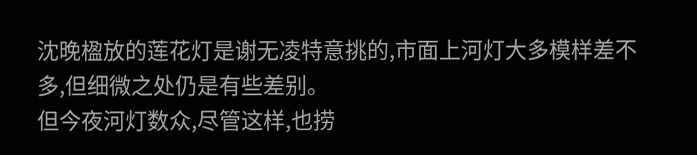沈晚楹放的莲花灯是谢无凌特意挑的,市面上河灯大多模样差不多,但细微之处仍是有些差别。
但今夜河灯数众,尽管这样,也捞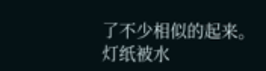了不少相似的起来。
灯纸被水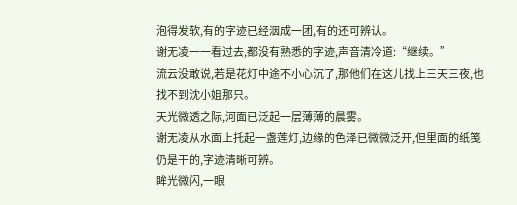泡得发软,有的字迹已经洇成一团,有的还可辨认。
谢无凌一一看过去,都没有熟悉的字迹,声音清冷道:“继续。”
流云没敢说,若是花灯中途不小心沉了,那他们在这儿找上三天三夜,也找不到沈小姐那只。
天光微透之际,河面已泛起一层薄薄的晨雾。
谢无凌从水面上托起一盏莲灯,边缘的色泽已微微泛开,但里面的纸笺仍是干的,字迹清晰可辨。
眸光微闪,一眼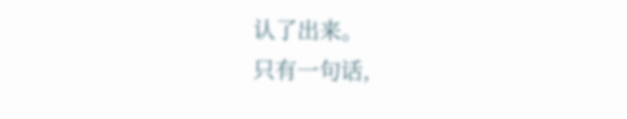认了出来。
只有一句话,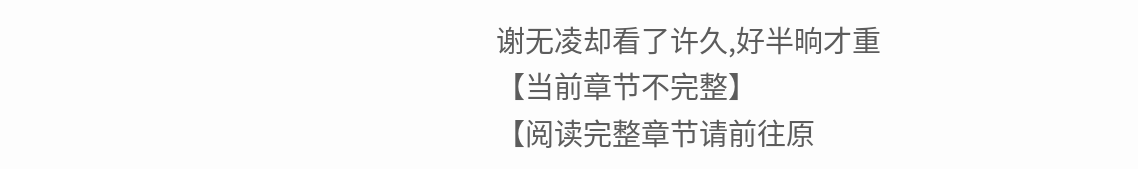谢无凌却看了许久,好半晌才重
【当前章节不完整】
【阅读完整章节请前往原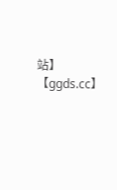站】
【ggds.cc】